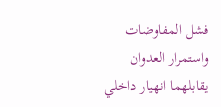فشل المفاوضات واستمرار العدوان يقابلهما انهيار داخلي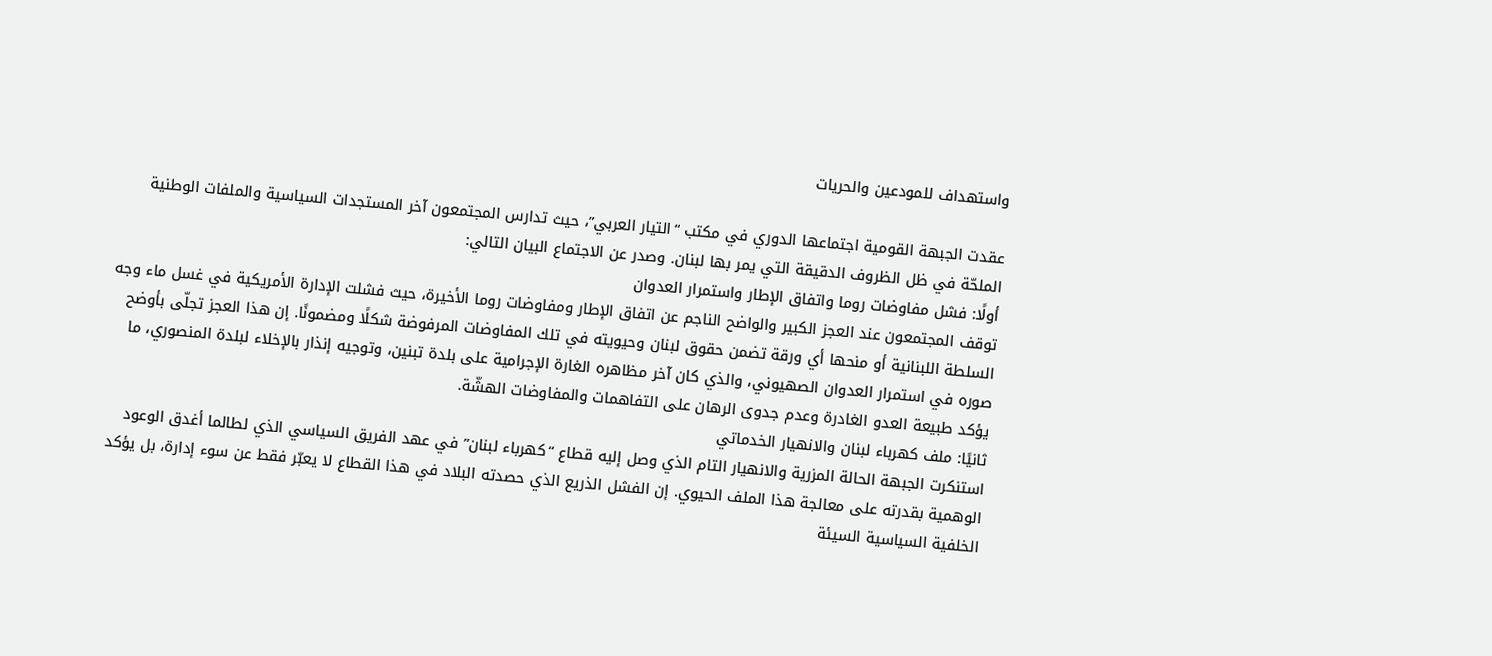واستهداف للمودعين والحريات

عقدت الجبهة القومية اجتماعها الدوري في مكتب “التيار العربي”، حيث تدارس المجتمعون آخر المستجدات السياسية والملفات الوطنية الملحّة في ظل الظروف الدقيقة التي يمر بها لبنان. وصدر عن الاجتماع البيان التالي:
أولًا: فشل مفاوضات روما واتفاق الإطار واستمرار العدوان
توقف المجتمعون عند العجز الكبير والواضح الناجم عن اتفاق الإطار ومفاوضات روما الأخيرة، حيث فشلت الإدارة الأمريكية في غسل ماء وجه السلطة اللبنانية أو منحها أي ورقة تضمن حقوق لبنان وحيويته في تلك المفاوضات المرفوضة شكلًا ومضمونًا. إن هذا العجز تجلّى بأوضح صوره في استمرار العدوان الصهيوني، والذي كان آخر مظاهره الغارة الإجرامية على بلدة تبنين، وتوجيه إنذار بالإخلاء لبلدة المنصوري، ما يؤكد طبيعة العدو الغادرة وعدم جدوى الرهان على التفاهمات والمفاوضات الهشّة.
ثانيًا: ملف كهرباء لبنان والانهيار الخدماتي
استنكرت الجبهة الحالة المزرية والانهيار التام الذي وصل إليه قطاع “كهرباء لبنان” في عهد الفريق السياسي الذي لطالما أغدق الوعود الوهمية بقدرته على معالجة هذا الملف الحيوي. إن الفشل الذريع الذي حصدته البلاد في هذا القطاع لا يعبّر فقط عن سوء إدارة، بل يؤكد الخلفية السياسية السيئة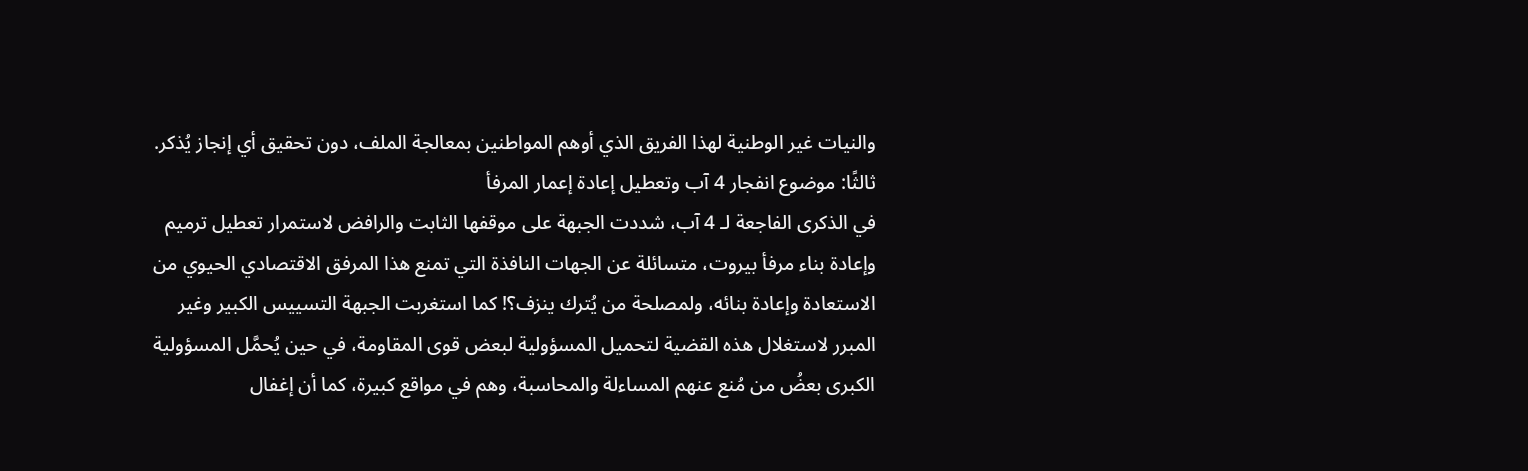والنيات غير الوطنية لهذا الفريق الذي أوهم المواطنين بمعالجة الملف، دون تحقيق أي إنجاز يُذكر.
ثالثًا: موضوع انفجار 4 آب وتعطيل إعادة إعمار المرفأ
في الذكرى الفاجعة لـ 4 آب، شددت الجبهة على موقفها الثابت والرافض لاستمرار تعطيل ترميم وإعادة بناء مرفأ بيروت، متسائلة عن الجهات النافذة التي تمنع هذا المرفق الاقتصادي الحيوي من الاستعادة وإعادة بنائه، ولمصلحة من يُترك ينزف؟! كما استغربت الجبهة التسييس الكبير وغير المبرر لاستغلال هذه القضية لتحميل المسؤولية لبعض قوى المقاومة، في حين يُحمَّل المسؤولية الكبرى بعضُ من مُنع عنهم المساءلة والمحاسبة، وهم في مواقع كبيرة، كما أن إغفال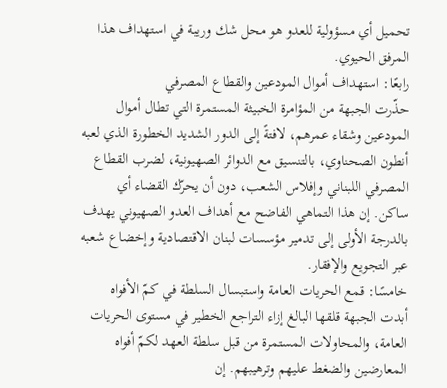تحميل أي مسؤولية للعدو هو محل شك وريبة في استهداف هذا المرفق الحيوي.
رابعًا: استهداف أموال المودعين والقطاع المصرفي
حذّرت الجبهة من المؤامرة الخبيثة المستمرة التي تطال أموال المودعين وشقاء عمرهم، لافتةً إلى الدور الشديد الخطورة الذي لعبه أنطون الصحناوي، بالتنسيق مع الدوائر الصهيونية، لضرب القطاع المصرفي اللبناني وإفلاس الشعب، دون أن يحرّك القضاء أي ساكن. إن هذا التماهي الفاضح مع أهداف العدو الصهيوني يهدف بالدرجة الأولى إلى تدمير مؤسسات لبنان الاقتصادية وإخضاع شعبه عبر التجويع والإفقار.
خامسًا: قمع الحريات العامة واستبسال السلطة في كمّ الأفواه
أبدت الجبهة قلقها البالغ إزاء التراجع الخطير في مستوى الحريات العامة، والمحاولات المستمرة من قبل سلطة العهد لكمّ أفواه المعارضين والضغط عليهم وترهيبهم. إن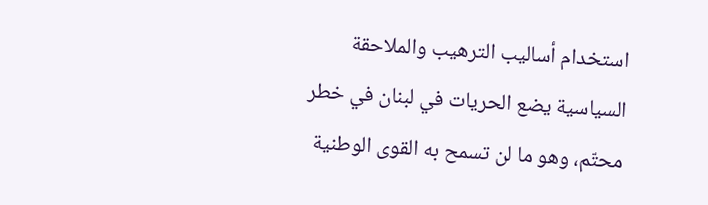استخدام أساليب الترهيب والملاحقة السياسية يضع الحريات في لبنان في خطر محتّم، وهو ما لن تسمح به القوى الوطنية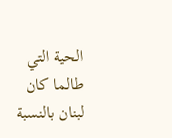الحية التي طالما كان لبنان بالنسبة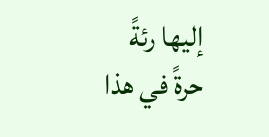إليها رئةً حرةً في هذا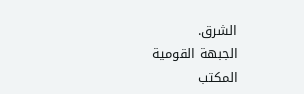الشرق.
الجبهة القومية
المكتب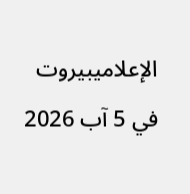الإعلاميبيروت في 5 آب 2026